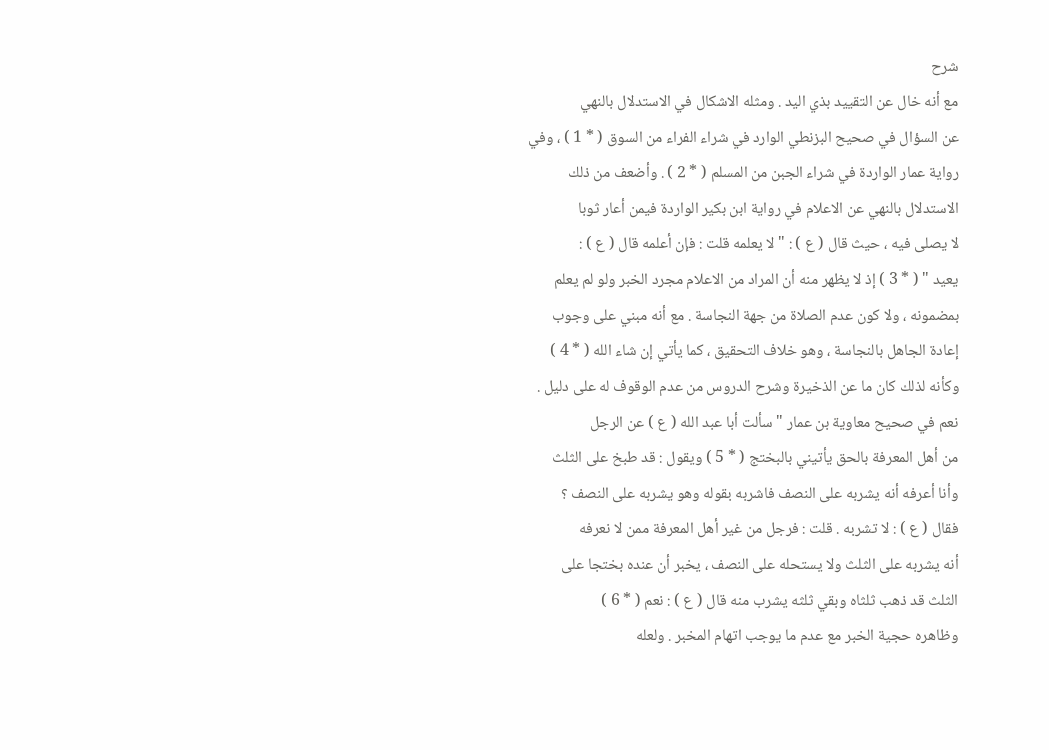شرح
مع أنه خال عن التقييد بذي اليد . ومثله الاشكال في الاستدلال بالنهي
عن السؤال في صحيح البزنطي الوارد في شراء الفراء من السوق ( * 1 ) ، وفي
رواية عمار الواردة في شراء الجبن من المسلم ( * 2 ) . وأضعف من ذلك
الاستدلال بالنهي عن الاعلام في رواية ابن بكير الواردة فيمن أعار ثوبا
لا يصلى فيه ، حيث قال ( ع ) : " لا يعلمه قلت : فإن أعلمه قال ( ع ) :
يعيد " ( * 3 ) إذ لا يظهر منه أن المراد من الاعلام مجرد الخبر ولو لم يعلم
بمضمونه ، ولا كون عدم الصلاة من جهة النجاسة . مع أنه مبني على وجوب
إعادة الجاهل بالنجاسة ، وهو خلاف التحقيق ، كما يأتي إن شاء الله ( * 4 )
وكأنه لذلك كان ما عن الذخيرة وشرح الدروس من عدم الوقوف له على دليل .
نعم في صحيح معاوية بن عمار " سألت أبا عبد الله ( ع ) عن الرجل
من أهل المعرفة بالحق يأتيني بالبختج ( * 5 ) ويقول : قد طبخ على الثلث
وأنا أعرفه أنه يشربه على النصف فاشربه بقوله وهو يشربه على النصف ؟
فقال ( ع ) : لا تشربه . قلت : فرجل من غير أهل المعرفة ممن لا نعرفه
أنه يشربه على الثلث ولا يستحله على النصف ، يخبر أن عنده بختجا على
الثلث قد ذهب ثلثاه وبقي ثلثه يشرب منه قال ( ع ) : نعم ( * 6 )
وظاهره حجية الخبر مع عدم ما يوجب اتهام المخبر . ولعله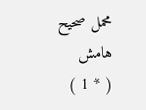محمل صحيح
هامش
( * 1 )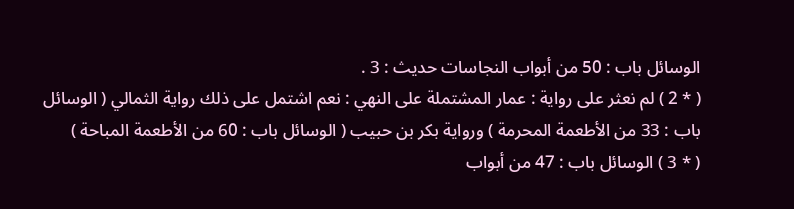الوسائل باب : 50 من أبواب النجاسات حديث : 3 .
( * 2 ) لم نعثر على رواية : عمار المشتملة على النهي : نعم اشتمل على ذلك رواية الثمالي ( الوسائل
باب : 33 من الأطعمة المحرمة ) ورواية بكر بن حبيب ( الوسائل باب : 60 من الأطعمة المباحة )
( * 3 ) الوسائل باب : 47 من أبواب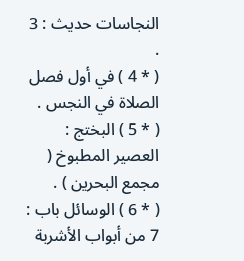النجاسات حديث : 3 .
( * 4 ) في أول فصل الصلاة في النجس .
( * 5 ) البختج : العصير المطبوخ ( مجمع البحرين ) .
( * 6 ) الوسائل باب : 7 من أبواب الأشربة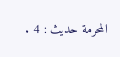المحرمة حديث : 4 .